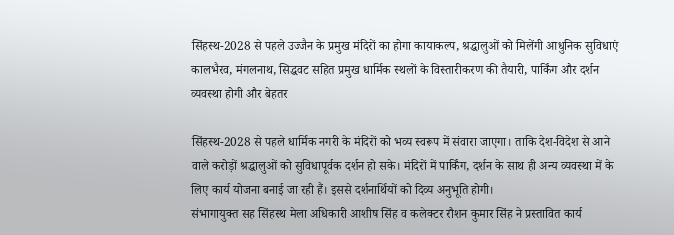सिंहस्थ-2028 से पहले उज्जैन के प्रमुख मंदिरों का होगा कायाकल्प, श्रद्धालुओं को मिलेंगी आधुनिक सुविधाएं
कालभैरव, मंगलनाथ, सिद्धवट सहित प्रमुख धार्मिक स्थलों के विस्तारीकरण की तैयारी, पार्किंग और दर्शन व्यवस्था होगी और बेहतर

सिंहस्थ-2028 से पहले धार्मिक नगरी के मंदिरों को भव्य स्वरूप में संवारा जाएगा। ताकि देश-विदेश से आने वाले करोड़ों श्रद्धालुओं को सुविधापूर्वक दर्शन हो सके। मंदिरों में पार्किंग, दर्शन के साथ ही अन्य व्यवस्था में के लिए कार्य योजना बनाई जा रही हैं। इससे दर्शनार्थियों को दिव्य अनुभूति होगी।
संभागायुक्त सह सिंहस्थ मेला अधिकारी आशीष सिंह व कलेक्टर रौशन कुमार सिंह ने प्रस्तावित कार्य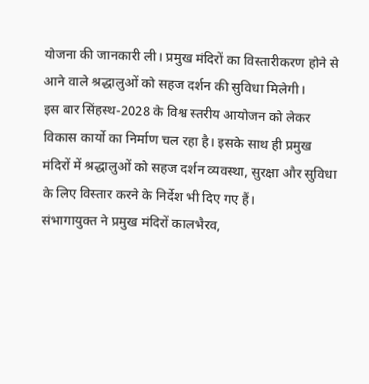योजना की जानकारी ली। प्रमुख मंदिरों का विस्तारीकरण होने से आने वाले श्रद्धालुओं को सहज दर्शन की सुविधा मिलेगी।
इस बार सिंहस्थ-2028 के विश्व स्तरीय आयोजन को लेकर विकास कार्यो का निर्माण चल रहा है। इसके साथ ही प्रमुख मंदिरों में श्रद्धालुओं को सहज दर्शन व्यवस्था, सुरक्षा और सुविधा के लिए विस्तार करने के निर्देश भी दिए गए हैं।
संभागायुक्त ने प्रमुख मंदिरों कालभैरव,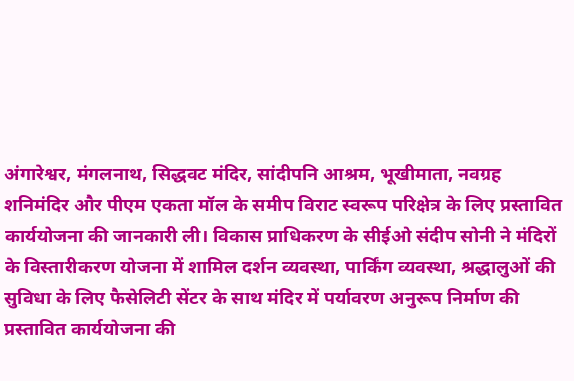अंगारेश्वर, मंगलनाथ, सिद्धवट मंदिर, सांदीपनि आश्रम, भूखीमाता, नवग्रह शनिमंदिर और पीएम एकता मॉल के समीप विराट स्वरूप परिक्षेत्र के लिए प्रस्तावित कार्ययोजना की जानकारी ली। विकास प्राधिकरण के सीईओ संदीप सोनी ने मंदिरों के विस्तारीकरण योजना में शामिल दर्शन व्यवस्था, पार्किंग व्यवस्था, श्रद्धालुओं की सुविधा के लिए फैसेलिटी सेंटर के साथ मंदिर में पर्यावरण अनुरूप निर्माण की प्रस्तावित कार्ययोजना की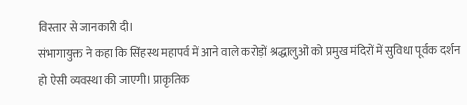विस्तार से जानकारी दी।
संभागायुक्त ने कहा कि सिंहस्थ महापर्व में आने वाले करोड़ों श्रद्धालुओं को प्रमुख मंदिरों में सुविधा पूर्वक दर्शन हो ऐसी व्यवस्था की जाएगी। प्राकृतिक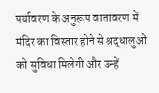पर्यावरण के अनुरूप वातावरण में मंदिर का विस्तार होने से श्रद्धालुओं को सुविधा मिलेगी और उन्हें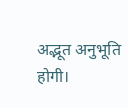अद्भूत अनुभूति होगी।